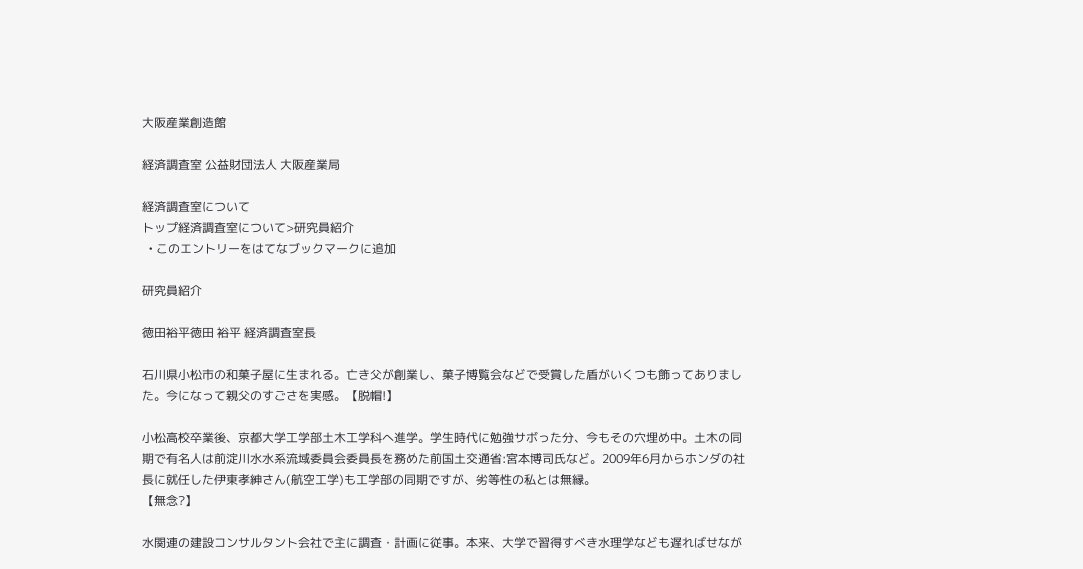大阪産業創造館

経済調査室 公益財団法人 大阪産業局

経済調査室について
トップ経済調査室について>研究員紹介
  • このエントリーをはてなブックマークに追加

研究員紹介

徳田裕平徳田 裕平 経済調査室長

石川県小松市の和菓子屋に生まれる。亡き父が創業し、菓子博覧会などで受賞した盾がいくつも飾ってありました。今になって親父のすごさを実感。【脱帽!】

小松高校卒業後、京都大学工学部土木工学科へ進学。学生時代に勉強サボった分、今もその穴埋め中。土木の同期で有名人は前淀川水水系流域委員会委員長を務めた前国土交通省:宮本博司氏など。2009年6月からホンダの社長に就任した伊東孝紳さん(航空工学)も工学部の同期ですが、劣等性の私とは無縁。
【無念?】

水関連の建設コンサルタント会社で主に調査・計画に従事。本来、大学で習得すべき水理学なども遅ればせなが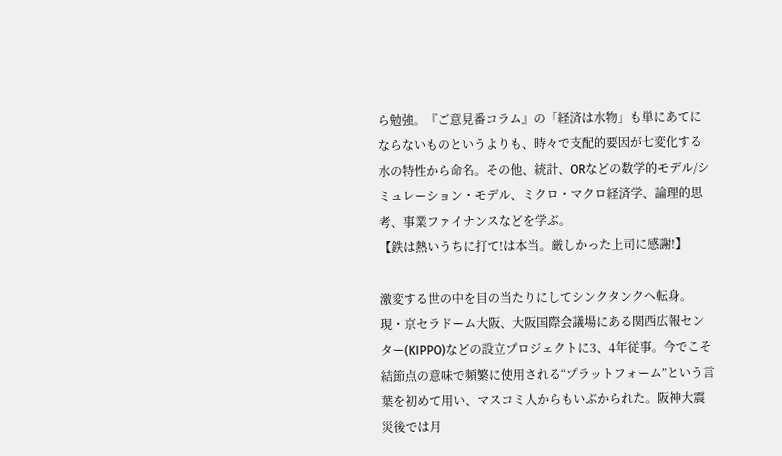ら勉強。『ご意見番コラム』の「経済は水物」も単にあてにならないものというよりも、時々で支配的要因が七変化する水の特性から命名。その他、統計、ORなどの数学的モデル/シミュレーション・モデル、ミクロ・マクロ経済学、論理的思考、事業ファイナンスなどを学ぶ。
【鉄は熱いうちに打て!は本当。厳しかった上司に感謝!】

激変する世の中を目の当たりにしてシンクタンクへ転身。現・京セラドーム大阪、大阪国際会議場にある関西広報センター(KIPPO)などの設立プロジェクトに3、4年従事。今でこそ結節点の意味で頻繁に使用される“プラットフォーム”という言葉を初めて用い、マスコミ人からもいぶかられた。阪神大震災後では月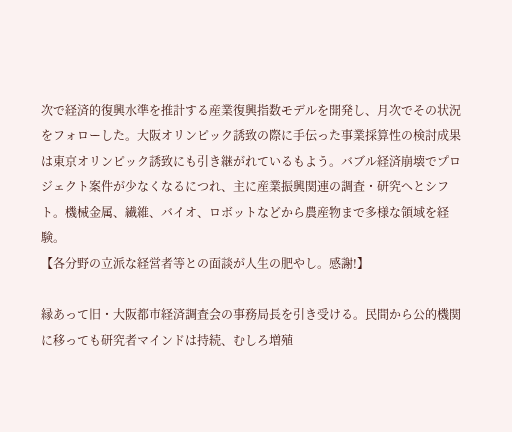次で経済的復興水準を推計する産業復興指数モデルを開発し、月次でその状況をフォローした。大阪オリンピック誘致の際に手伝った事業採算性の検討成果は東京オリンピック誘致にも引き継がれているもよう。バブル経済崩壊でプロジェクト案件が少なくなるにつれ、主に産業振興関連の調査・研究へとシフト。機械金属、繊維、バイオ、ロボットなどから農産物まで多様な領域を経験。
【各分野の立派な経営者等との面談が人生の肥やし。感謝!】

縁あって旧・大阪都市経済調査会の事務局長を引き受ける。民間から公的機関に移っても研究者マインドは持続、むしろ増殖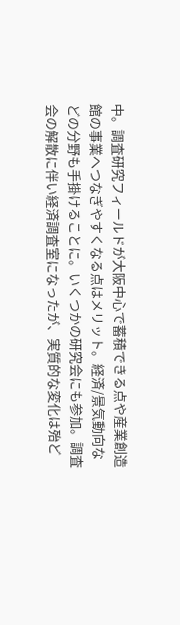中。調査研究フィールドが大阪中心で蓄積できる点や産業創造館の事業へつなぎやすくなる点はメリット。経済/景気動向などの分野も手掛けることに。いくつかの研究会にも参加。調査会の解散に伴い経済調査室になったが、実質的な変化は殆ど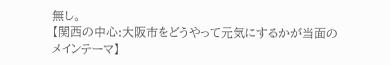無し。
【関西の中心:大阪市をどうやって元気にするかが当面のメインテーマ】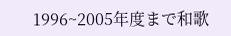1996~2005年度まで和歌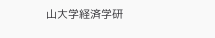山大学経済学研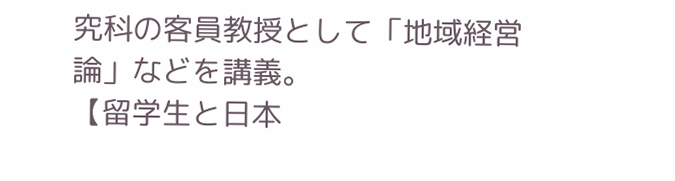究科の客員教授として「地域経営論」などを講義。
【留学生と日本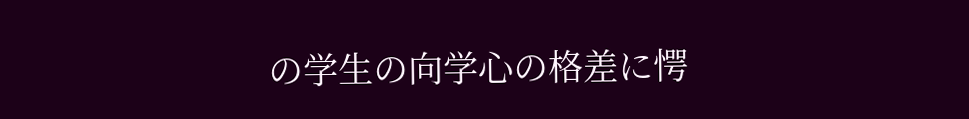の学生の向学心の格差に愕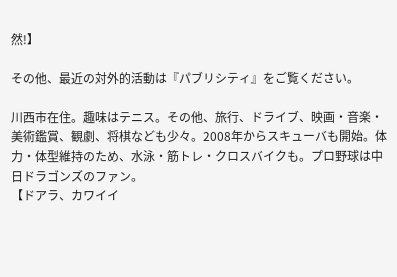然!】

その他、最近の対外的活動は『パブリシティ』をご覧ください。

川西市在住。趣味はテニス。その他、旅行、ドライブ、映画・音楽・美術鑑賞、観劇、将棋なども少々。2008年からスキューバも開始。体力・体型維持のため、水泳・筋トレ・クロスバイクも。プロ野球は中日ドラゴンズのファン。
【ドアラ、カワイイ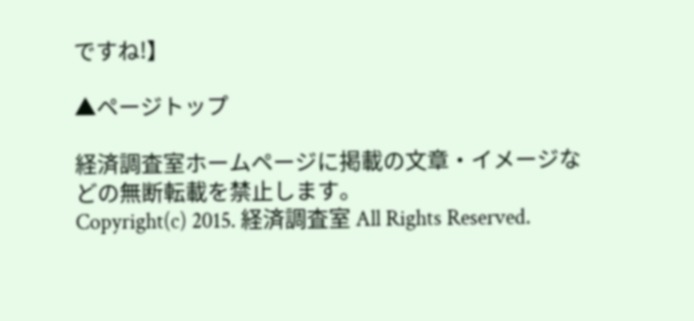ですね!】

▲ページトップ

経済調査室ホームページに掲載の文章・イメージなどの無断転載を禁止します。
Copyright(c) 2015. 経済調査室 All Rights Reserved.